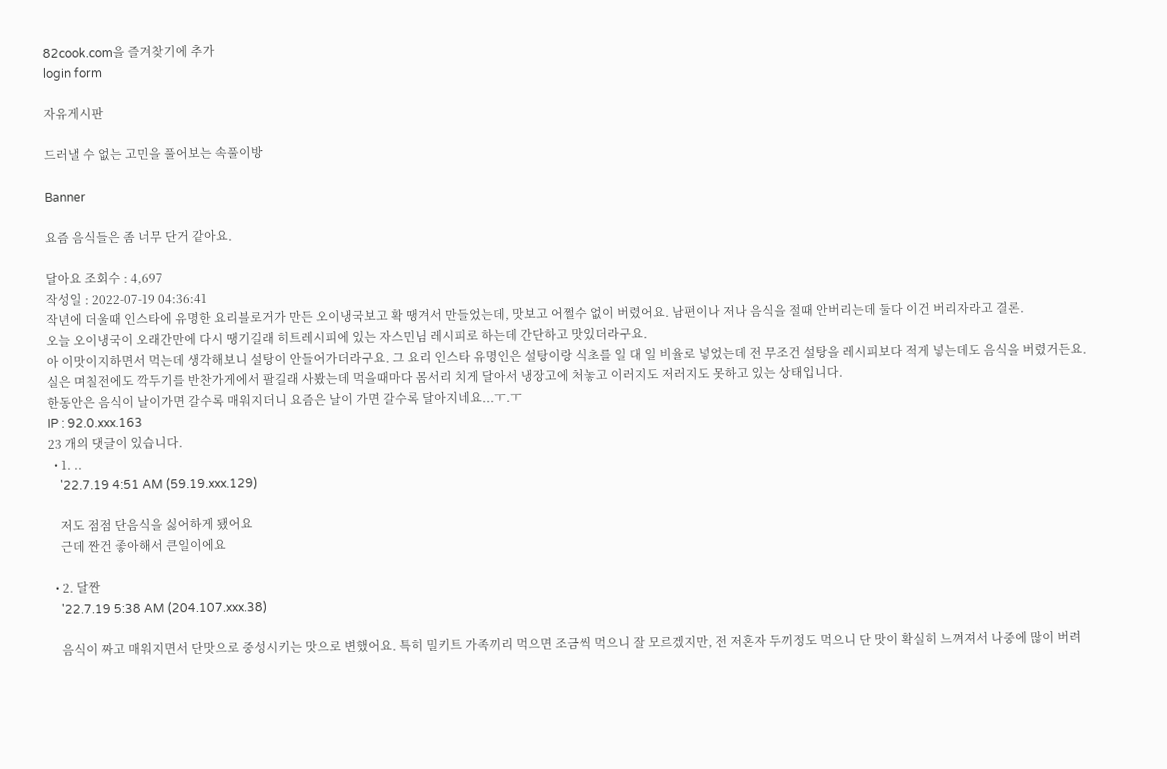82cook.com을 즐겨찾기에 추가
login form

자유게시판

드러낼 수 없는 고민을 풀어보는 속풀이방

Banner

요즘 음식들은 좀 너무 단거 같아요.

달아요 조회수 : 4,697
작성일 : 2022-07-19 04:36:41
작년에 더울때 인스타에 유명한 요리블로거가 만든 오이냉국보고 확 땡겨서 만들었는데, 맛보고 어쩔수 없이 버렸어요. 남편이나 저나 음식을 절때 안버리는데 둘다 이건 버리자라고 결론.
오늘 오이냉국이 오래간만에 다시 땡기길래 히트레시피에 있는 자스민님 레시피로 하는데 간단하고 맛있더라구요.
아 이맛이지하면서 먹는데 생각해보니 설탕이 안들어가더라구요. 그 요리 인스타 유명인은 설탕이랑 식초를 일 대 일 비율로 넣었는데 전 무조건 설탕을 레시피보다 적게 넣는데도 음식을 버렸거든요.
실은 며칠전에도 깍두기를 반찬가게에서 팔길래 사봤는데 먹을때마다 몸서리 치게 달아서 냉장고에 처놓고 이러지도 저러지도 못하고 있는 상태입니다.
한동안은 음식이 날이가면 갈수록 매워지더니 요즘은 날이 가면 갈수록 달아지네요...ㅜ.ㅜ
IP : 92.0.xxx.163
23 개의 댓글이 있습니다.
  • 1. ..
    '22.7.19 4:51 AM (59.19.xxx.129)

    저도 점점 단음식을 싫어하게 됐어요
    근데 짠건 좋아해서 큰일이에요

  • 2. 달짠
    '22.7.19 5:38 AM (204.107.xxx.38)

    음식이 짜고 매워지면서 단맛으로 중성시키는 맛으로 변했어요. 특히 밀키트 가족끼리 먹으면 조금씩 먹으니 잘 모르겠지만, 전 저혼자 두끼정도 먹으니 단 맛이 확실히 느껴져서 나중에 많이 버려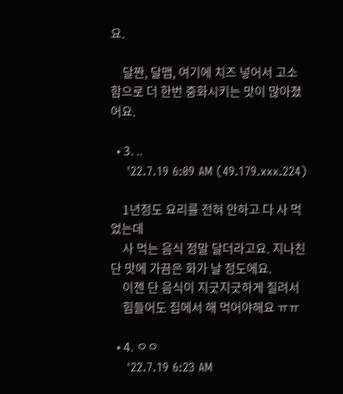요.

    달짠, 달맵, 여기에 치즈 넣어서 고소함으로 더 한번 중화시키는 맛이 많아졌어요.

  • 3. ..
    '22.7.19 6:09 AM (49.179.xxx.224)

    1년정도 요리를 전혀 안하고 다 사 먹었는데
    사 먹는 음식 정말 달더라고요. 지나친 단 맛에 가끔은 화가 날 정도에요.
    이젠 단 음식이 지긋지긋하게 질려서
    힘들어도 집에서 해 먹어야해요 ㅠㅠ

  • 4. ㅇㅇ
    '22.7.19 6:23 AM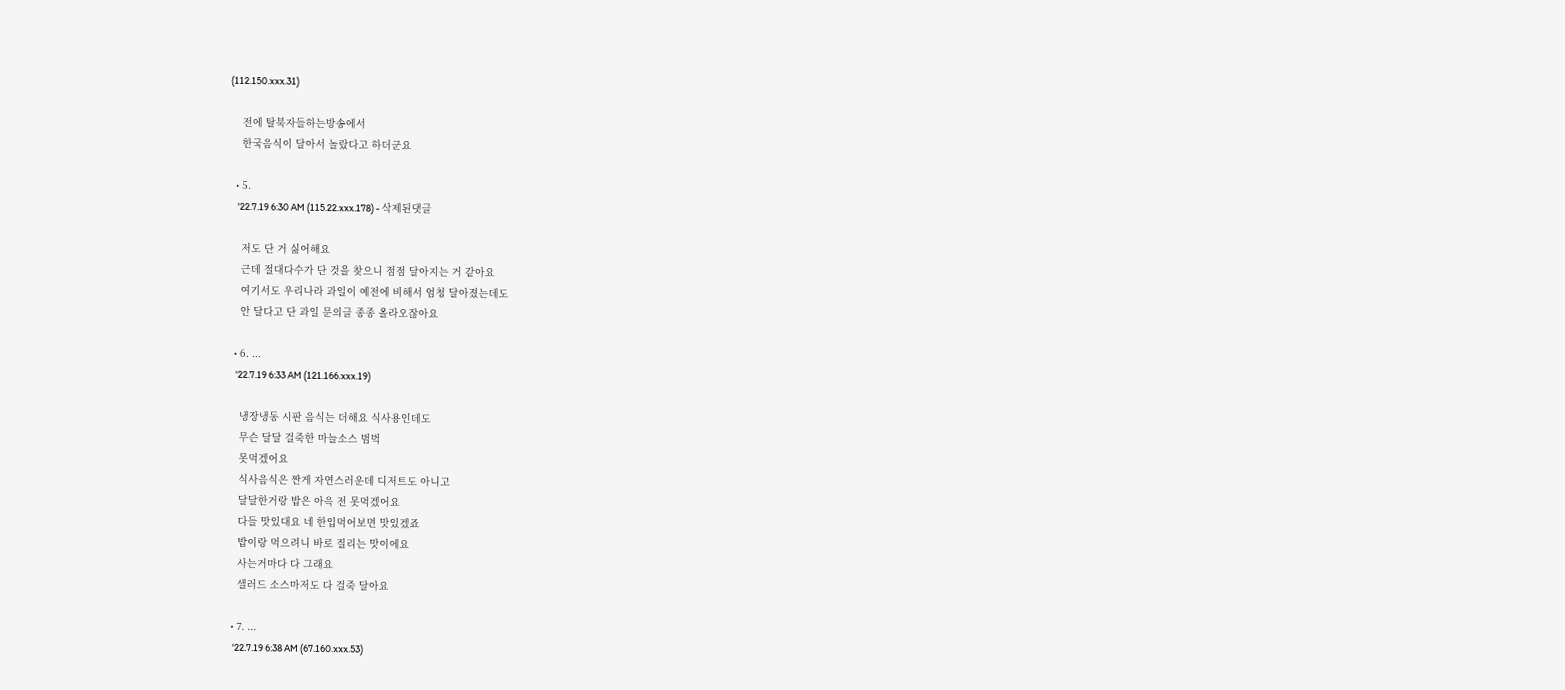(112.150.xxx.31)

    전에 탈북자들하는방송에서
    한국음식이 달아서 놀랐다고 하더군요

  • 5.
    '22.7.19 6:30 AM (115.22.xxx.178) - 삭제된댓글

    저도 단 거 싫어해요
    근데 절대다수가 단 것을 찾으니 점점 달아지는 거 같아요
    여기서도 우리나라 과일이 예전에 비해서 엄청 달아졌는데도
    안 달다고 단 과일 문의글 종종 올라오잖아요

  • 6. ...
    '22.7.19 6:33 AM (121.166.xxx.19)

    냉장냉동 시판 음식는 더해요 식사용인데도
    무슨 달달 걸죽한 마늘소스 범벅
    못먹겠어요
    식사음식은 짠게 자연스러운데 디저트도 아니고
    달달한거랑 밥은 아윽 전 못먹겠어요
    다들 맛있대요 네 한입먹어보면 맛있겠죠
    밥이랑 먹으려니 바로 질리는 맛이에요
    사는거마다 다 그래요
    샐러드 소스마저도 다 걸죽 달아요

  • 7. ...
    '22.7.19 6:38 AM (67.160.xxx.53)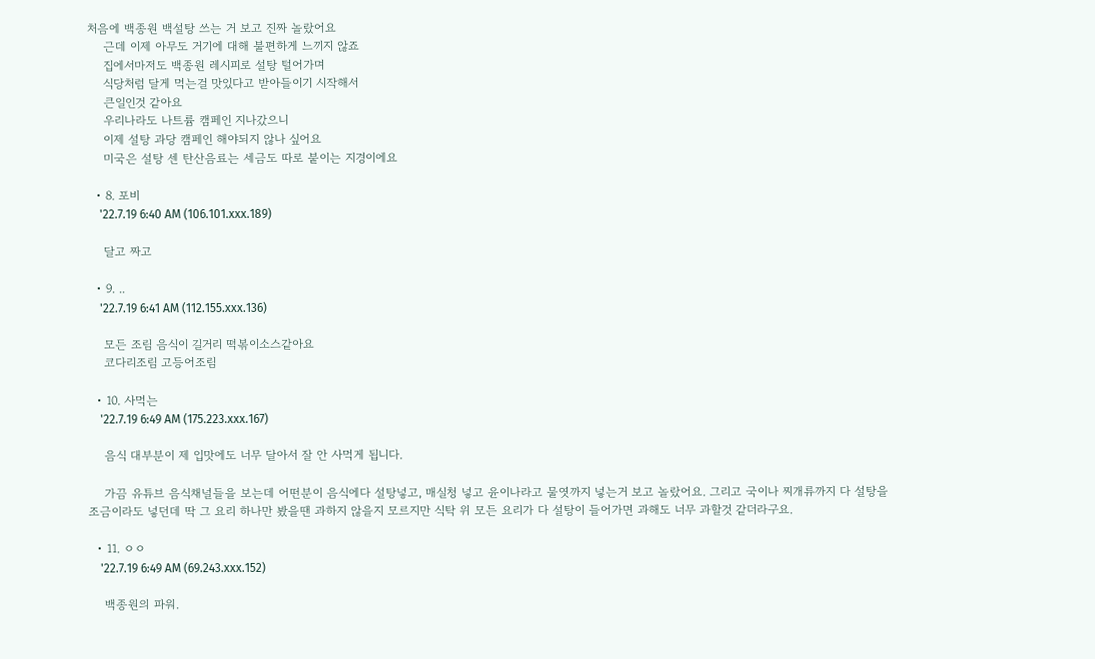처음에 백종원 백설탕 쓰는 거 보고 진짜 놀랐어요
    근데 이제 아무도 거기에 대해 불편하게 느끼지 않죠
    집에서마저도 백종원 레시피로 설탕 털어가며
    식당처럼 달게 먹는걸 맛있다고 받아들이기 시작해서
    큰일인것 같아요
    우리나라도 나트륨 캠페인 지나갔으니
    이제 설탕 과당 캠페인 해야되지 않나 싶어요
    미국은 설탕 센 탄산음료는 세금도 따로 붙이는 지경이에요

  • 8. 포비
    '22.7.19 6:40 AM (106.101.xxx.189)

    달고 짜고

  • 9. ..
    '22.7.19 6:41 AM (112.155.xxx.136)

    모든 조림 음식이 길거리 떡볶이소스같아요
    코다리조림 고등어조림

  • 10. 사먹는
    '22.7.19 6:49 AM (175.223.xxx.167)

    음식 대부분이 제 입맛에도 너무 달아서 잘 안 사먹게 됩니다.

    가끔 유튜브 음식채널들을 보는데 어떤분이 음식에다 설탕넣고, 매실청 넣고 윤이나라고 물엿까지 넣는거 보고 놀랐어요. 그리고 국이나 찌개류까지 다 설탕을 조금이라도 넣던데 딱 그 요리 하나만 봤을땐 과하지 않을지 모르지만 식탁 위 모든 요리가 다 설탕이 들어가면 과해도 너무 과할것 같더라구요.

  • 11. ㅇㅇ
    '22.7.19 6:49 AM (69.243.xxx.152)

    백종원의 파워.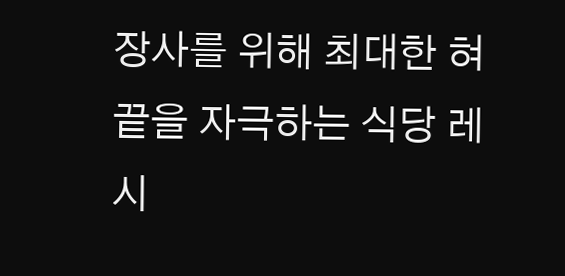장사를 위해 최대한 혀끝을 자극하는 식당 레시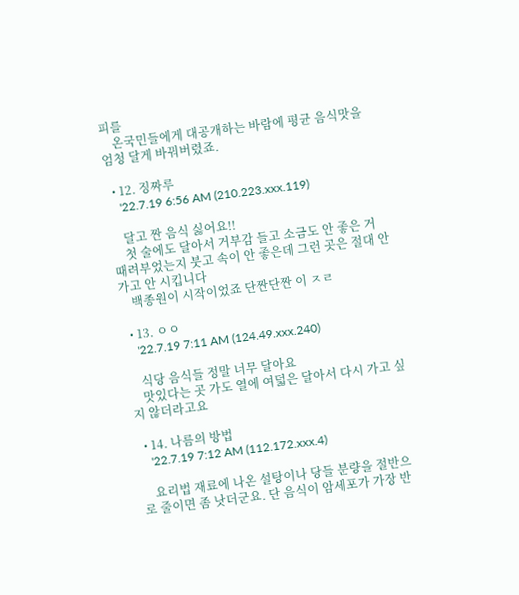피를
    온국민들에게 대공개하는 바람에 평균 음식맛을 엄청 달게 바꿔버렸죠.

  • 12. 징짜루
    '22.7.19 6:56 AM (210.223.xxx.119)

    달고 짠 음식 싫어요!!
    첫 술에도 달아서 거부감 들고 소금도 안 좋은 거 때려부었는지 붓고 속이 안 좋은데 그런 곳은 절대 안 가고 안 시킵니다
    백종원이 시작이었죠 단짠단짠 이 ㅈㄹ

  • 13. ㅇㅇ
    '22.7.19 7:11 AM (124.49.xxx.240)

    식당 음식들 정말 너무 달아요
    맛있다는 곳 가도 열에 여덟은 달아서 다시 가고 싶지 않더라고요

  • 14. 나름의 방법
    '22.7.19 7:12 AM (112.172.xxx.4)

    요리법 재료에 나온 설탕이나 당들 분량을 절반으로 줄이면 좀 낫더군요. 단 음식이 암세포가 가장 반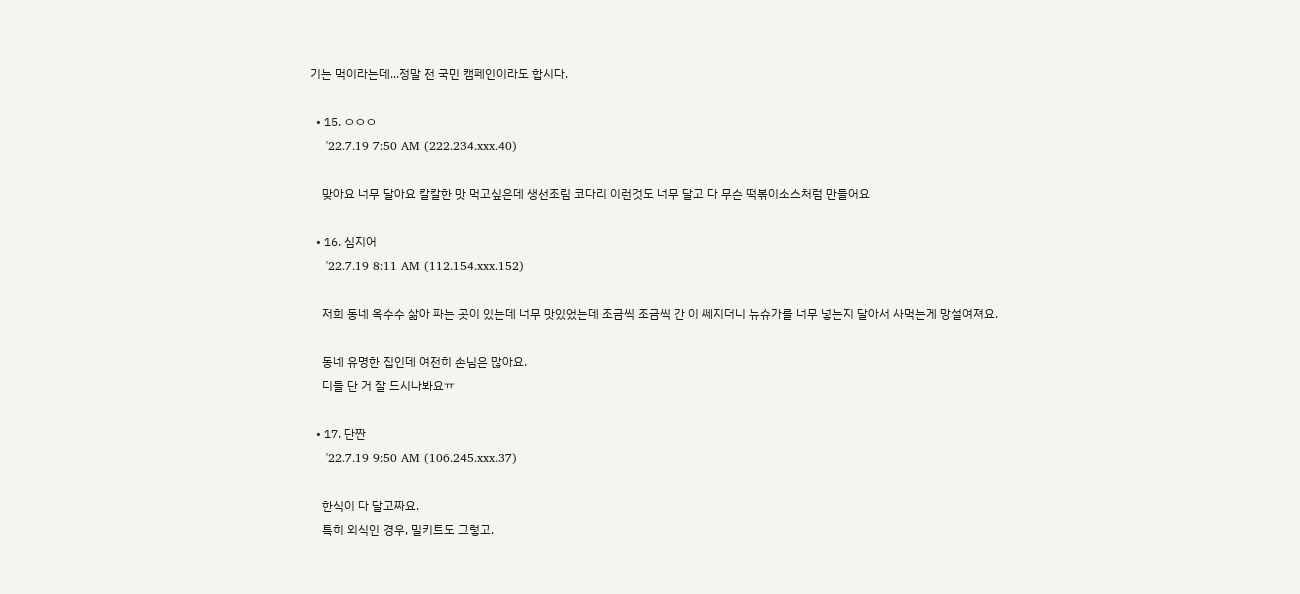기는 먹이라는데...정말 전 국민 캠페인이라도 합시다.

  • 15. ㅇㅇㅇ
    '22.7.19 7:50 AM (222.234.xxx.40)

    맞아요 너무 달아요 칼칼한 맛 먹고싶은데 생선조림 코다리 이런것도 너무 달고 다 무슨 떡볶이소스처럼 만들어요

  • 16. 심지어
    '22.7.19 8:11 AM (112.154.xxx.152)

    저희 동네 옥수수 삶아 파는 곳이 있는데 너무 맛있었는데 조금씩 조금씩 간 이 쎄지더니 뉴슈가를 너무 넣는지 달아서 사먹는게 망설여져요.

    동네 유명한 집인데 여전히 손님은 많아요.
    디들 단 거 잘 드시나봐요ㅠ

  • 17. 단짠
    '22.7.19 9:50 AM (106.245.xxx.37)

    한식이 다 달고짜요.
    특히 외식인 경우, 밀키트도 그렇고.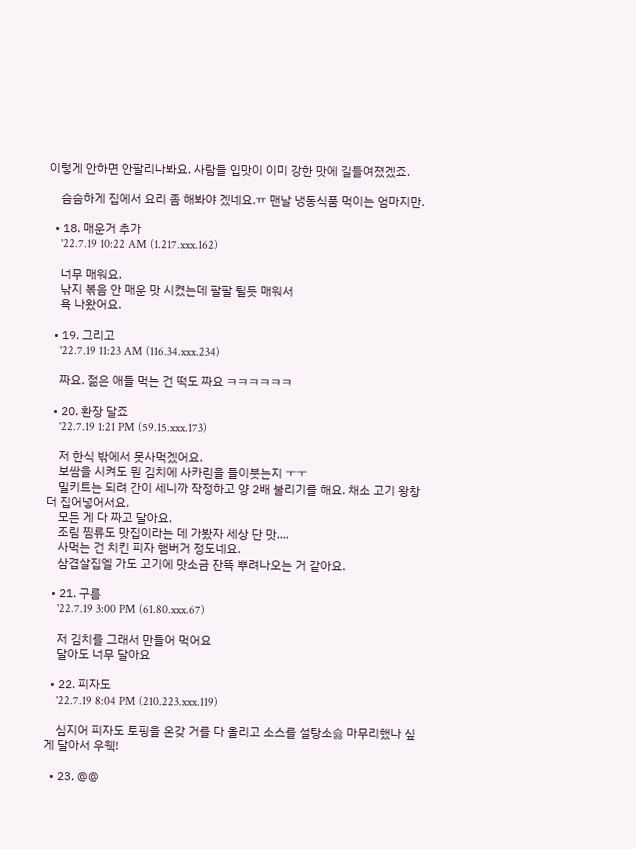이렇게 안하면 안팔리나봐요. 사람들 입맛이 이미 강한 맛에 길들여졌겠죠.

    슴슴하게 집에서 요리 좀 해봐야 겠네요.ㅠ 맨날 냉동식품 먹이는 엄마지만.

  • 18. 매운거 추가
    '22.7.19 10:22 AM (1.217.xxx.162)

    너무 매워요.
    낚지 볶음 안 매운 맛 시켰는데 팔팔 튈듯 매워서
    욕 나왔어요.

  • 19. 그리고
    '22.7.19 11:23 AM (116.34.xxx.234)

    짜요. 젊은 애들 먹는 건 떡도 짜요 ㅋㅋㅋㅋㅋㅋ

  • 20. 환장 달죠
    '22.7.19 1:21 PM (59.15.xxx.173)

    저 한식 밖에서 못사먹겠어요.
    보쌈을 시켜도 뭔 김치에 사카린을 들이붓는지 ㅜㅜ
    밀키트는 되려 간이 세니까 작정하고 양 2배 불리기를 해요. 채소 고기 왕창 더 집어넣어서요.
    모든 게 다 짜고 달아요.
    조림 찜류도 맛집이라는 데 가봤자 세상 단 맛....
    사먹는 건 치킨 피자 햄버거 정도네요.
    삼겹살집엘 가도 고기에 맛소금 잔뜩 뿌려나오는 거 같아요.

  • 21. 구름
    '22.7.19 3:00 PM (61.80.xxx.67)

    저 김치를 그래서 만들어 먹어요
    달아도 너무 달아요

  • 22. 피자도
    '22.7.19 8:04 PM (210.223.xxx.119)

    심지어 피자도 토핑을 온갖 거를 다 올리고 소스를 설탕소슳 마무리했나 싶게 달아서 우웩!

  • 23. @@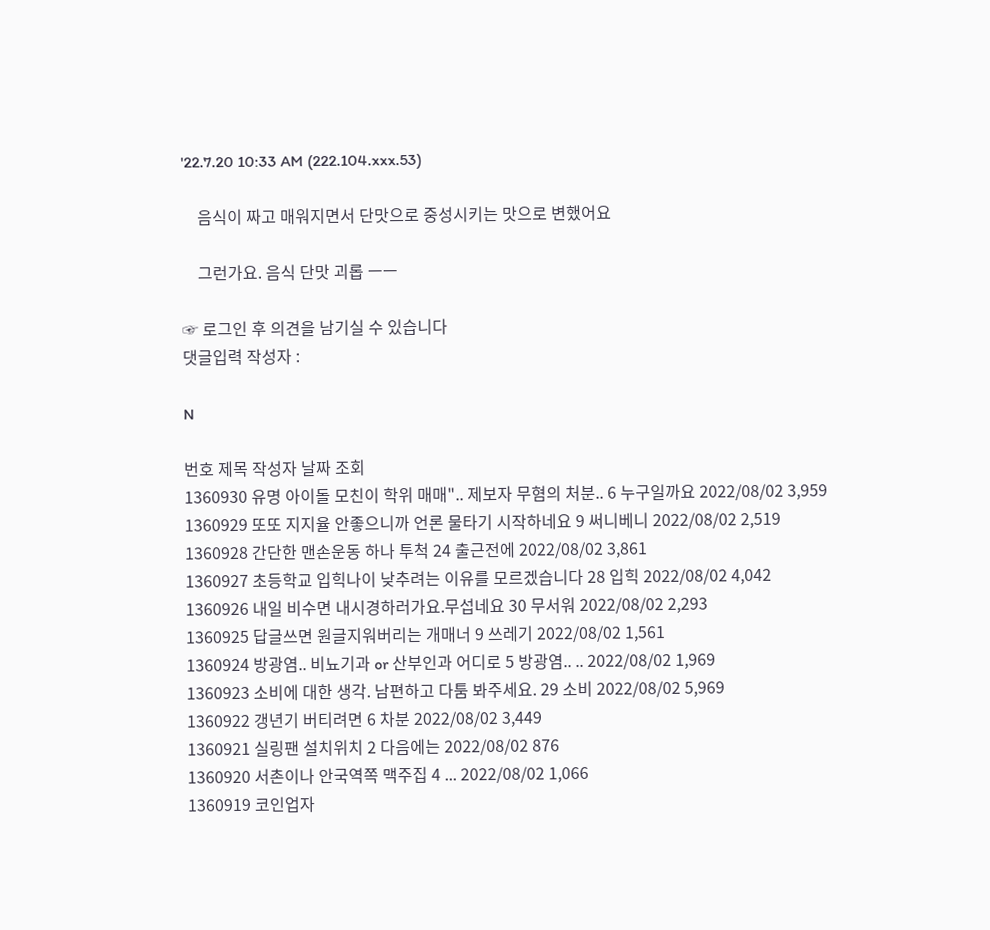'22.7.20 10:33 AM (222.104.xxx.53)

    음식이 짜고 매워지면서 단맛으로 중성시키는 맛으로 변했어요

    그런가요. 음식 단맛 괴롭 ㅡㅡ

☞ 로그인 후 의견을 남기실 수 있습니다
댓글입력 작성자 :

N

번호 제목 작성자 날짜 조회
1360930 유명 아이돌 모친이 학위 매매".. 제보자 무혐의 처분.. 6 누구일까요 2022/08/02 3,959
1360929 또또 지지율 안좋으니까 언론 물타기 시작하네요 9 써니베니 2022/08/02 2,519
1360928 간단한 맨손운동 하나 투척 24 출근전에 2022/08/02 3,861
1360927 초등학교 입힉나이 낮추려는 이유를 모르겠습니다 28 입힉 2022/08/02 4,042
1360926 내일 비수면 내시경하러가요.무섭네요 30 무서워 2022/08/02 2,293
1360925 답글쓰면 원글지워버리는 개매너 9 쓰레기 2022/08/02 1,561
1360924 방광염.. 비뇨기과 or 산부인과 어디로 5 방광염.. .. 2022/08/02 1,969
1360923 소비에 대한 생각. 남편하고 다툼 봐주세요. 29 소비 2022/08/02 5,969
1360922 갱년기 버티려면 6 차분 2022/08/02 3,449
1360921 실링팬 설치위치 2 다음에는 2022/08/02 876
1360920 서촌이나 안국역쪽 맥주집 4 ... 2022/08/02 1,066
1360919 코인업자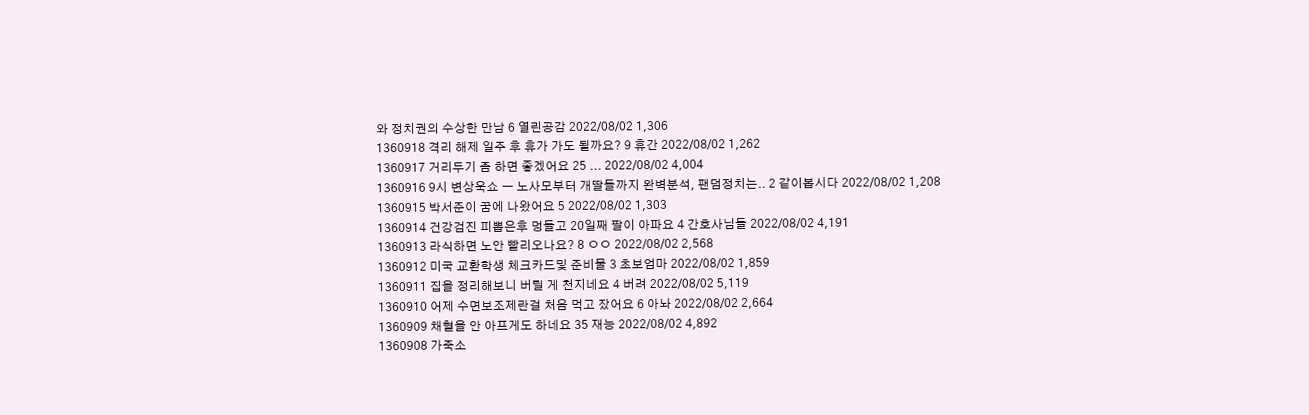와 정치권의 수상한 만남 6 열린공감 2022/08/02 1,306
1360918 격리 해제 일주 후 휴가 가도 될까요? 9 휴간 2022/08/02 1,262
1360917 거리두기 좀 하면 좋겠어요 25 ... 2022/08/02 4,004
1360916 9시 변상욱쇼 ㅡ 노사모부터 개딸들까지 완벽분석, 팬덤정치는.. 2 같이봅시다 2022/08/02 1,208
1360915 박서준이 꿈에 나왔어요 5 2022/08/02 1,303
1360914 건강검진 피뽑은후 멍들고 20일째 팔이 아파요 4 간호사님들 2022/08/02 4,191
1360913 라식하면 노안 빨리오나요? 8 ㅇㅇ 2022/08/02 2,568
1360912 미국 교환학생 체크카드및 준비물 3 초보엄마 2022/08/02 1,859
1360911 집을 정리해보니 버릴 게 천지네요 4 버려 2022/08/02 5,119
1360910 어제 수면보조제란걸 처음 먹고 잤어요 6 아놔 2022/08/02 2,664
1360909 채혈을 안 아프게도 하네요 35 재능 2022/08/02 4,892
1360908 가죽소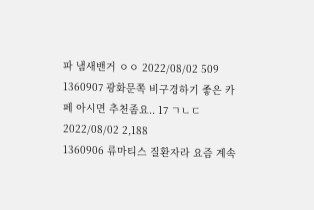파 냄새밴거 ㅇㅇ 2022/08/02 509
1360907 광화문쪽 비구경하기 좋은 카페 아시면 추천좀요.. 17 ㄱㄴㄷ 2022/08/02 2,188
1360906 류마티스 질환자라 요즘 계속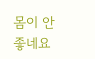몸이 안 좋네요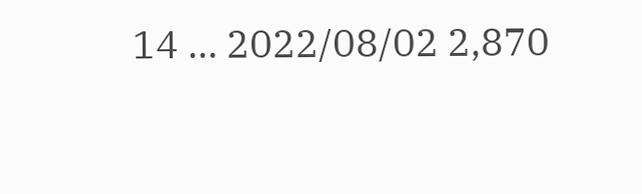14 ... 2022/08/02 2,870